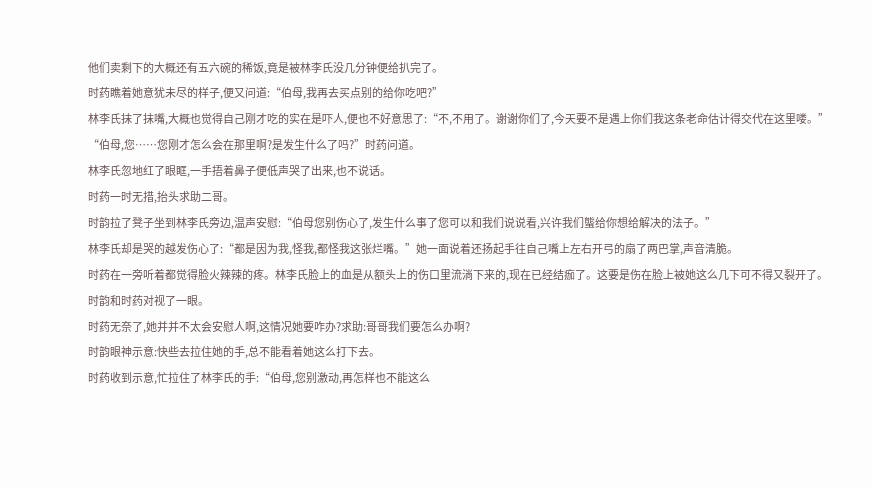他们卖剩下的大概还有五六碗的稀饭,竟是被林李氏没几分钟便给扒完了。
时药瞧着她意犹未尽的样子,便又问道:“伯母,我再去买点别的给你吃吧?”
林李氏抹了抹嘴,大概也觉得自己刚才吃的实在是吓人,便也不好意思了:“不,不用了。谢谢你们了,今天要不是遇上你们我这条老命估计得交代在这里喽。”
“伯母,您……您刚才怎么会在那里啊?是发生什么了吗?”时药问道。
林李氏忽地红了眼眶,一手捂着鼻子便低声哭了出来,也不说话。
时药一时无措,抬头求助二哥。
时韵拉了凳子坐到林李氏旁边,温声安慰:“伯母您别伤心了,发生什么事了您可以和我们说说看,兴许我们螚给你想给解决的法子。”
林李氏却是哭的越发伤心了:“都是因为我,怪我,都怪我这张烂嘴。”她一面说着还扬起手往自己嘴上左右开弓的扇了两巴掌,声音清脆。
时药在一旁听着都觉得脸火辣辣的疼。林李氏脸上的血是从额头上的伤口里流淌下来的,现在已经结痂了。这要是伤在脸上被她这么几下可不得又裂开了。
时韵和时药对视了一眼。
时药无奈了,她并并不太会安慰人啊,这情况她要咋办?求助:哥哥我们要怎么办啊?
时韵眼神示意:快些去拉住她的手,总不能看着她这么打下去。
时药收到示意,忙拉住了林李氏的手:“伯母,您别激动,再怎样也不能这么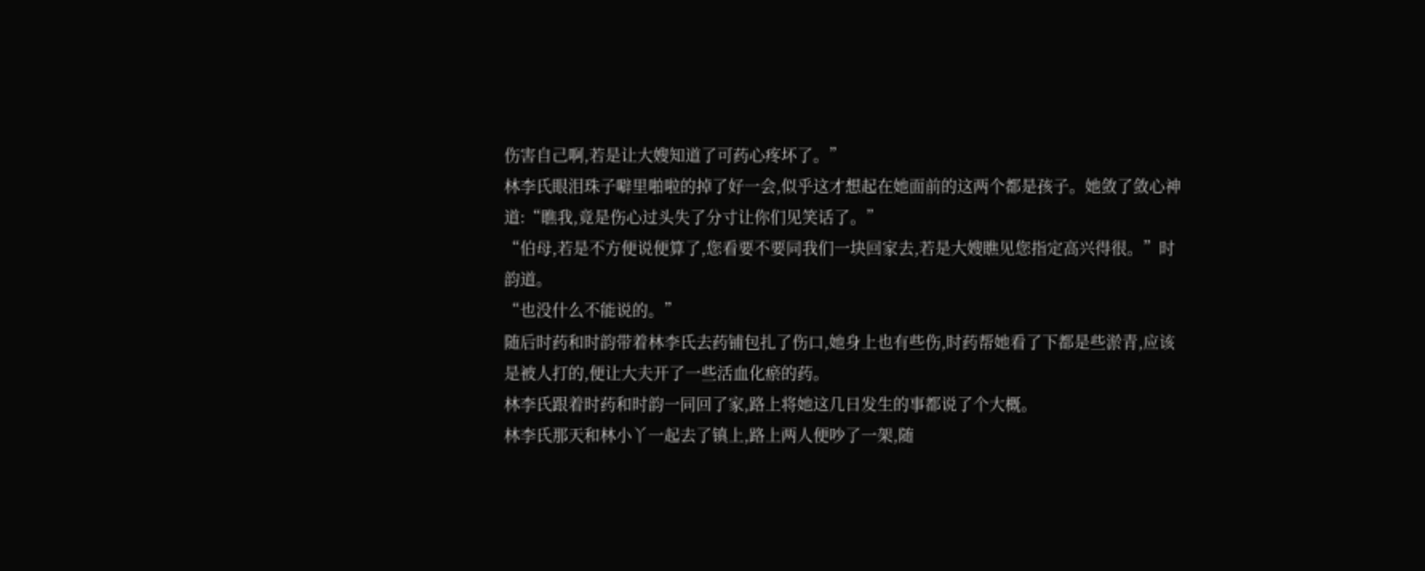伤害自己啊,若是让大嫂知道了可药心疼坏了。”
林李氏眼泪珠子噼里啪啦的掉了好一会,似乎这才想起在她面前的这两个都是孩子。她敛了敛心神道:“瞧我,竟是伤心过头失了分寸让你们见笑话了。”
“伯母,若是不方便说便算了,您看要不要同我们一块回家去,若是大嫂瞧见您指定高兴得很。”时韵道。
“也没什么不能说的。”
随后时药和时韵带着林李氏去药铺包扎了伤口,她身上也有些伤,时药帮她看了下都是些淤青,应该是被人打的,便让大夫开了一些活血化瘀的药。
林李氏跟着时药和时韵一同回了家,路上将她这几日发生的事都说了个大概。
林李氏那天和林小丫一起去了镇上,路上两人便吵了一架,随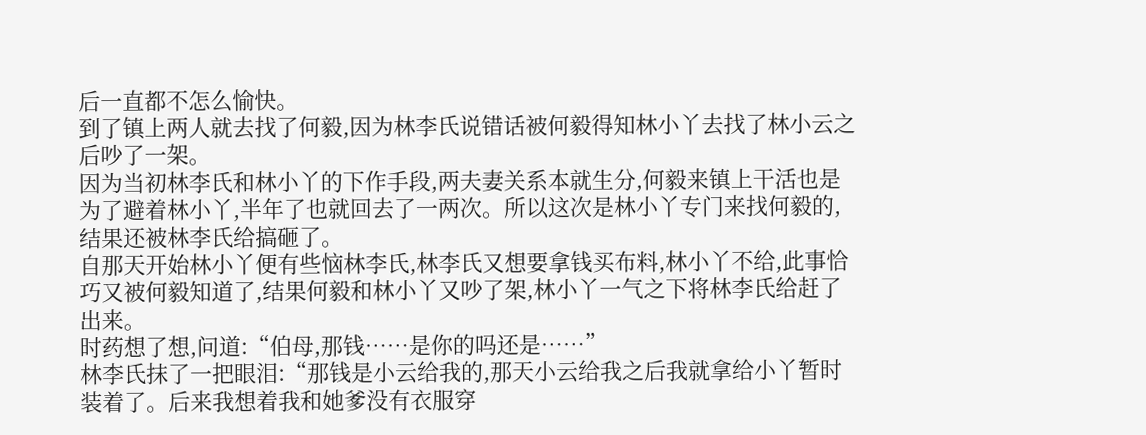后一直都不怎么愉快。
到了镇上两人就去找了何毅,因为林李氏说错话被何毅得知林小丫去找了林小云之后吵了一架。
因为当初林李氏和林小丫的下作手段,两夫妻关系本就生分,何毅来镇上干活也是为了避着林小丫,半年了也就回去了一两次。所以这次是林小丫专门来找何毅的,结果还被林李氏给搞砸了。
自那天开始林小丫便有些恼林李氏,林李氏又想要拿钱买布料,林小丫不给,此事恰巧又被何毅知道了,结果何毅和林小丫又吵了架,林小丫一气之下将林李氏给赶了出来。
时药想了想,问道:“伯母,那钱……是你的吗还是……”
林李氏抹了一把眼泪:“那钱是小云给我的,那天小云给我之后我就拿给小丫暂时装着了。后来我想着我和她爹没有衣服穿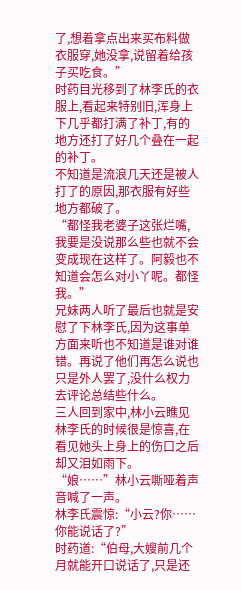了,想着拿点出来买布料做衣服穿,她没拿,说留着给孩子买吃食。”
时药目光移到了林李氏的衣服上,看起来特别旧,浑身上下几乎都打满了补丁,有的地方还打了好几个叠在一起的补丁。
不知道是流浪几天还是被人打了的原因,那衣服有好些地方都破了。
“都怪我老婆子这张烂嘴,我要是没说那么些也就不会变成现在这样了。阿毅也不知道会怎么对小丫呢。都怪我。”
兄妹两人听了最后也就是安慰了下林李氏,因为这事单方面来听也不知道是谁对谁错。再说了他们再怎么说也只是外人罢了,没什么权力去评论总结些什么。
三人回到家中,林小云瞧见林李氏的时候很是惊喜,在看见她头上身上的伤口之后却又泪如雨下。
“娘……”林小云嘶哑着声音喊了一声。
林李氏震惊:“小云?你……你能说话了?”
时药道:“伯母,大嫂前几个月就能开口说话了,只是还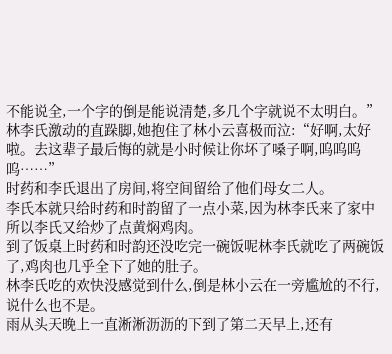不能说全,一个字的倒是能说清楚,多几个字就说不太明白。”
林李氏激动的直跺脚,她抱住了林小云喜极而泣:“好啊,太好啦。去这辈子最后悔的就是小时候让你坏了嗓子啊,呜呜呜呜……”
时药和李氏退出了房间,将空间留给了他们母女二人。
李氏本就只给时药和时韵留了一点小菜,因为林李氏来了家中所以李氏又给炒了点黄焖鸡肉。
到了饭桌上时药和时韵还没吃完一碗饭呢林李氏就吃了两碗饭了,鸡肉也几乎全下了她的肚子。
林李氏吃的欢快没感觉到什么,倒是林小云在一旁尴尬的不行,说什么也不是。
雨从头天晚上一直淅淅沥沥的下到了第二天早上,还有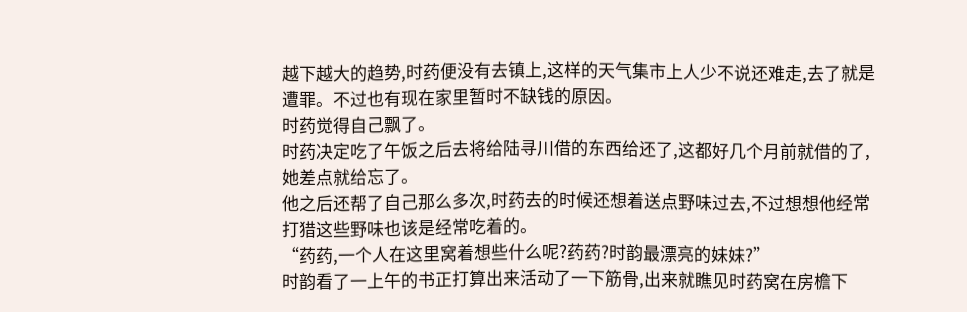越下越大的趋势,时药便没有去镇上,这样的天气集市上人少不说还难走,去了就是遭罪。不过也有现在家里暂时不缺钱的原因。
时药觉得自己飘了。
时药决定吃了午饭之后去将给陆寻川借的东西给还了,这都好几个月前就借的了,她差点就给忘了。
他之后还帮了自己那么多次,时药去的时候还想着送点野味过去,不过想想他经常打猎这些野味也该是经常吃着的。
“药药,一个人在这里窝着想些什么呢?药药?时韵最漂亮的妹妹?”
时韵看了一上午的书正打算出来活动了一下筋骨,出来就瞧见时药窝在房檐下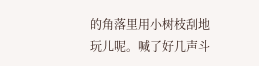的角落里用小树枝刮地玩儿呢。喊了好几声斗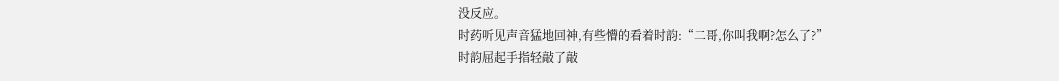没反应。
时药听见声音猛地回神,有些懵的看着时韵:“二哥,你叫我啊?怎么了?”
时韵屈起手指轻敲了敲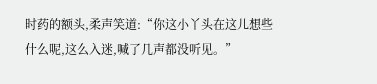时药的额头,柔声笑道:“你这小丫头在这儿想些什么呢,这么入迷,喊了几声都没听见。”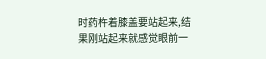时药杵着膝盖要站起来,结果刚站起来就感觉眼前一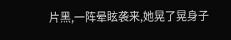片黑,一阵晕眩袭来,她晃了晃身子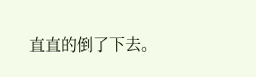直直的倒了下去。